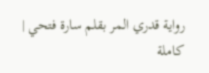رواية قدري المر بقلم سارة فتحي | كاملة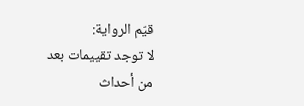قيّم الرواية:
لا توجد تقييمات بعد
من أحداث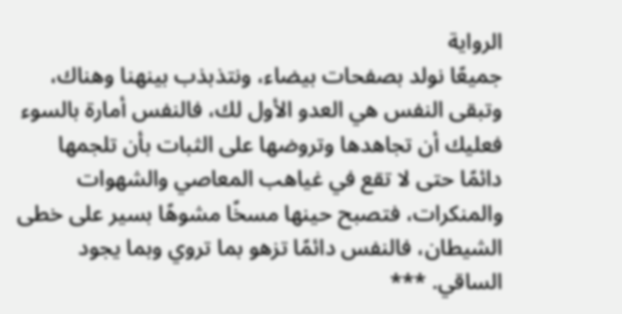الرواية
جميعًا نولد بصفحات بيضاء، ونتذبذب بينهنا وهناك، وتبقى النفس هي العدو الأول لك، فالنفس أمارة بالسوء فعليك أن تجاهدها وتروضها على الثبات بأن تلجمها دائمًا حتى لا تقع في غياهب المعاصي والشهوات والمنكرات، فتصبح حينها مسخًا مشوهًا بسير على خطى الشيطان، فالنفس دائمًا تزهو بما تروي وبما يجود الساقي. ***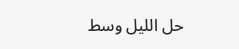حل الليل وسط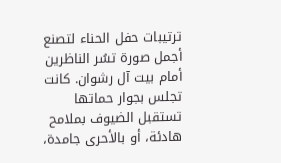ترتيبات حفل الحناء لتصنع أجمل صورة تسُر الناظرين أمام بيت آل رشوان. كانت تجلس بجوار حماتها تستقبل الضيوف بملامح هادئة، أو بالأحرى جامدة،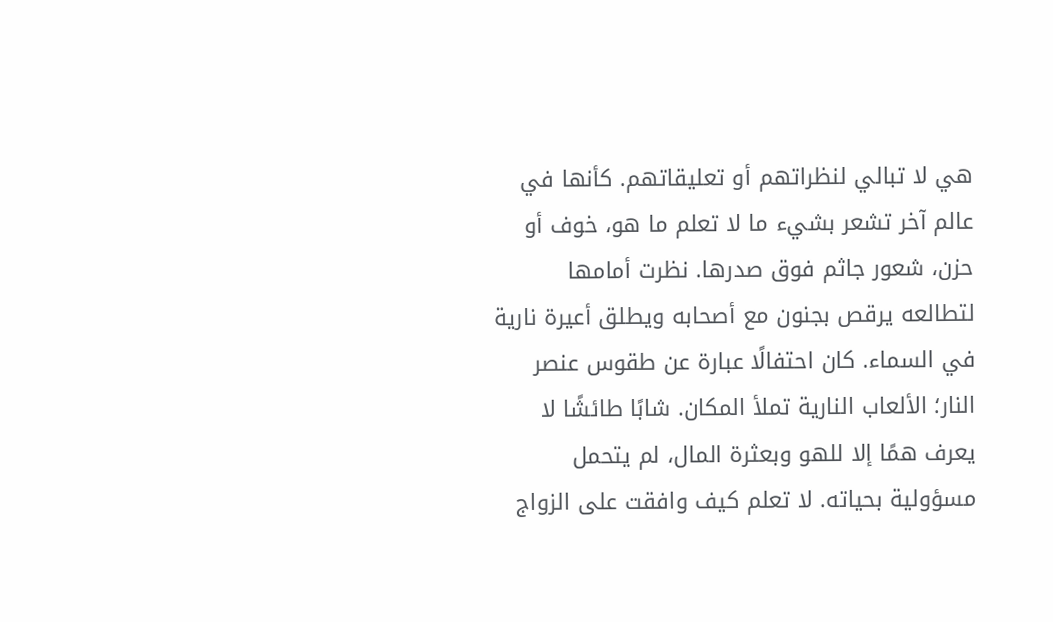هي لا تبالي لنظراتهم أو تعليقاتهم. كأنها في عالم آخر تشعر بشيء ما لا تعلم ما هو، خوف أو حزن، شعور جاثم فوق صدرها. نظرت أمامها لتطالعه يرقص بجنون مع أصحابه ويطلق أعيرة نارية في السماء. كان احتفالًا عبارة عن طقوس عنصر النار؛ الألعاب النارية تملأ المكان. شابًا طائشًا لا يعرف همًا إلا للهو وبعثرة المال، لم يتحمل مسؤولية بحياته. لا تعلم كيف وافقت على الزواج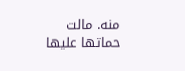منه. مالت حماتها عليها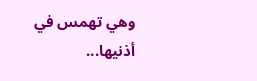وهي تهمس في أذنيها...